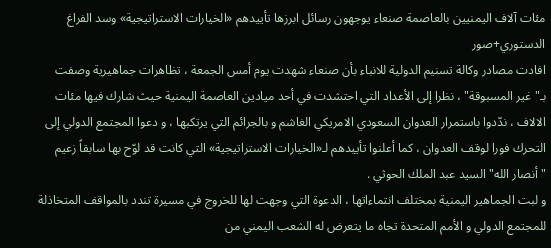مئات آلاف اليمنيين بالعاصمة صنعاء يوجهون رسائل ابرزها تأييدهم «الخيارات الاستراتيجية» وسد الفراغ الدستوري+صور
افادت مصادر وكالة تسنيم الدولية للانباء بأن صنعاء شهدت يوم أمس الجمعة ، تظاهرات جماهيرية وصفت بـ"غير المسبوقة" ، نظرا إلى الأعداد التي احتشدت في أحد ميادين العاصمة اليمنية حيث شارك فيها مئات الالاف ، ندّدوا باستمرار العدوان السعودي الامريكي الغاشم و بالجرائم التي يرتكبها ، و دعوا المجتمع الدولي إلى التحرك فورا لوقف العدوان ، كما أعلنوا تأييدهم لـ«الخيارات الاستراتيجية» التي كانت قد لوّح بها سابقاً زعيم "أنصار الله" السيد عبد الملك الحوثي .
و لبت الجماهير اليمنية بمختلف انتماءاتها ، الدعوة التي وجهت لها للخروج في مسيرة تندد بالمواقف المتخاذلة للمجتمع الدولي و الأمم المتحدة تجاه ما يتعرض له الشعب اليمني من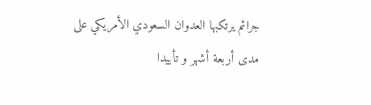جرائم يرتكبها العدوان السعودي الأمريكي على مدى أربعة أشهر و تأييدا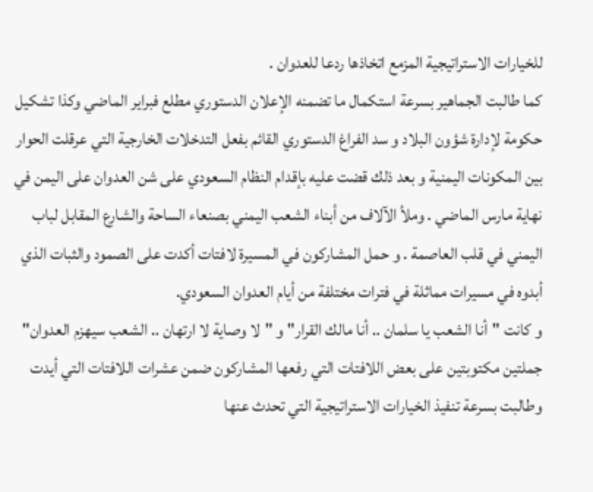للخيارات الاستراتيجية المزمع اتخاذها ردعا للعدوان .
كما طالبت الجماهير بسرعة استكمال ما تضمنه الإعلان الدستوري مطلع فبراير الماضي وكذا تشكيل حكومة لإدارة شؤون البلاد و سد الفراغ الدستوري القائم بفعل التدخلات الخارجية التي عرقلت الحوار بين المكونات اليمنية و بعد ذلك قضت عليه بإقدام النظام السعودي على شن العدوان على اليمن في نهاية مارس الماضي . وملأ الآلاف من أبناء الشعب اليمني بصنعاء الساحة والشارع المقابل لباب اليمني في قلب العاصمة . و حمل المشاركون في المسيرة لافتات أكدت على الصمود والثبات الذي أبدوه في مسيرات مماثلة في فترات مختلفة من أيام العدوان السعودي.
و كانت "أنا الشعب يا سلمان .. أنا مالك القرار" و "لا وصاية لا ارتهان .. الشعب سيهزم العدوان" جملتين مكتوبتين على بعض اللافتات التي رفعها المشاركون ضمن عشرات اللافتات التي أيدت وطالبت بسرعة تنفيذ الخيارات الاستراتيجية التي تحدث عنها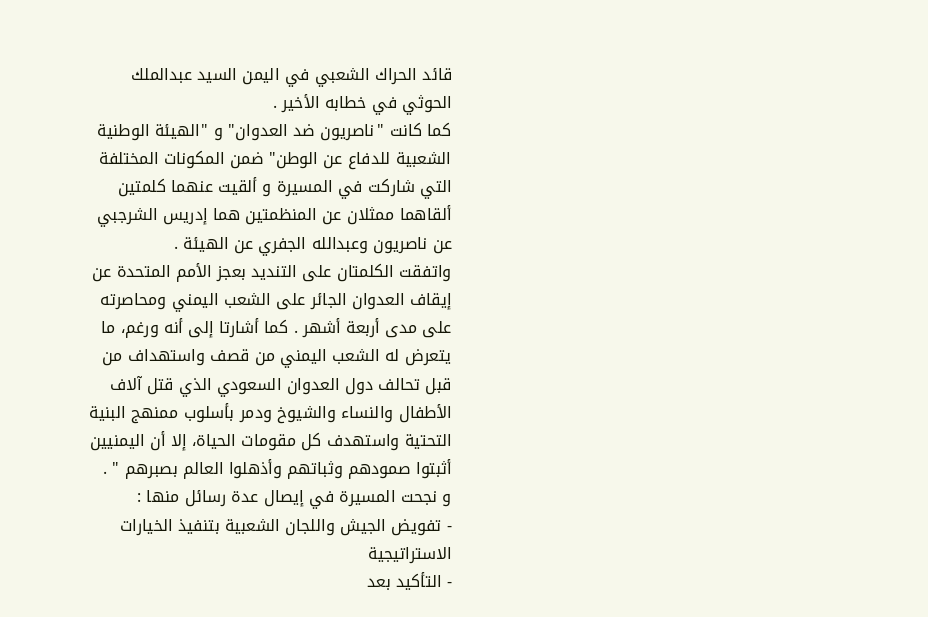قائد الحراك الشعبي في اليمن السيد عبدالملك الحوثي في خطابه الأخير .
كما كانت "ناصريون ضد العدوان" و "الهيئة الوطنية الشعبية للدفاع عن الوطن" ضمن المكونات المختلفة التي شاركت في المسيرة و ألقيت عنهما كلمتين ألقاهما ممثلان عن المنظمتين هما إدريس الشرجبي عن ناصريون وعبدالله الجفري عن الهيئة .
واتفقت الكلمتان على التنديد بعجز الأمم المتحدة عن إيقاف العدوان الجائر على الشعب اليمني ومحاصرته على مدى أربعة أشهر . كما أشارتا إلى أنه ورغم، ما يتعرض له الشعب اليمني من قصف واستهداف من قبل تحالف دول العدوان السعودي الذي قتل آلاف الأطفال والنساء والشيوخ ودمر بأسلوب ممنهج البنية التحتية واستهدف كل مقومات الحياة، إلا أن اليمنيين أثبتوا صمودهم وثباتهم وأذهلوا العالم بصبرهم " .
و نجحت المسيرة في إيصال عدة رسائل منها :
- تفويض الجيش واللجان الشعبية بتنفيذ الخيارات الاستراتيجية
- التأكيد بعد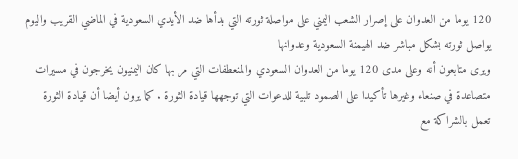120 يوما من العدوان على إصرار الشعب اليمني على مواصلة ثورته التي بدأها ضد الأيدي السعودية في الماضي القريب واليوم يواصل ثورته بشكل مباشر ضد الهيمنة السعودية وعدوانها
ويرى متابعون أنه وعلى مدى 120 يوما من العدوان السعودي والمنعطفات التي مر بها كان اليمنيون يخرجون في مسيرات متصاعدة في صنعاء وغيرها تأكيدا على الصمود تلبية للدعوات التي توجهها قيادة الثورة . كما يرون أيضا أن قيادة الثورة تعمل بالشراكة مع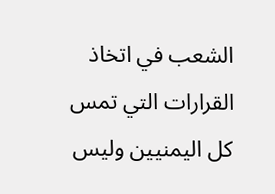الشعب في اتخاذ القرارات التي تمس كل اليمنيين وليس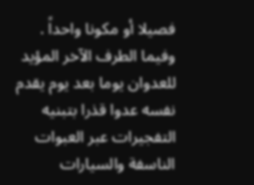فصيلا أو مكونا واحداً .
وفيما الطرف الآخر المؤيد للعدوان يوما بعد يوم يقدم نفسه عدوا قذرا بتبنيه التفجيرات عبر العبوات الناسفة والسيارات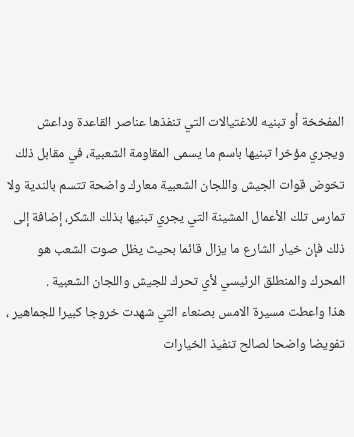المفخخة أو تبنيه للاغتيالات التي تنفذها عناصر القاعدة وداعش ويجري مؤخرا تبنيها باسم ما يسمى المقاومة الشعبية، في مقابل ذلك تخوض قوات الجيش واللجان الشعبية معارك واضحة تتسم بالندية ولا تمارس تلك الأعمال المشينة التي يجري تبنيها بذلك الشكر، إضافة إلى ذلك فإن خيار الشارع ما يزال قائما بحيث يظل صوت الشعب هو المحرك والمنطلق الرئيسي لأي تحرك للجيش واللجان الشعبية .
هذا واعطت مسيرة الامس بصنعاء التي شهدت خروجا كبيرا للجماهير ، تفويضا واضحا لصالح تنفيذ الخيارات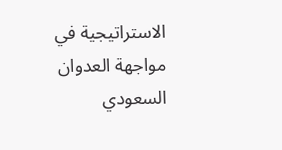الاستراتيجية في مواجهة العدوان السعودي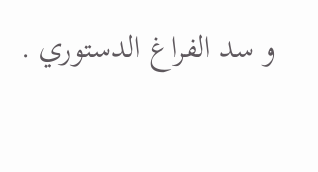و سد الفراغ الدستوري .